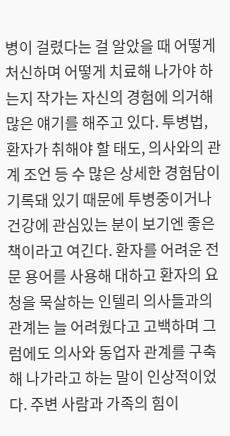병이 걸렸다는 걸 알았을 때 어떻게 처신하며 어떻게 치료해 나가야 하는지 작가는 자신의 경험에 의거해 많은 얘기를 해주고 있다. 투병법, 환자가 취해야 할 태도, 의사와의 관계 조언 등 수 많은 상세한 경험담이 기록돼 있기 때문에 투병중이거나 건강에 관심있는 분이 보기엔 좋은 책이라고 여긴다. 환자를 어려운 전문 용어를 사용해 대하고 환자의 요청을 묵살하는 인텔리 의사들과의 관계는 늘 어려웠다고 고백하며 그럼에도 의사와 동업자 관계를 구축해 나가라고 하는 말이 인상적이었다. 주변 사람과 가족의 힘이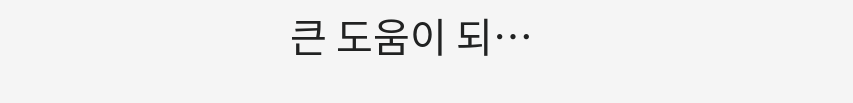큰 도움이 되…